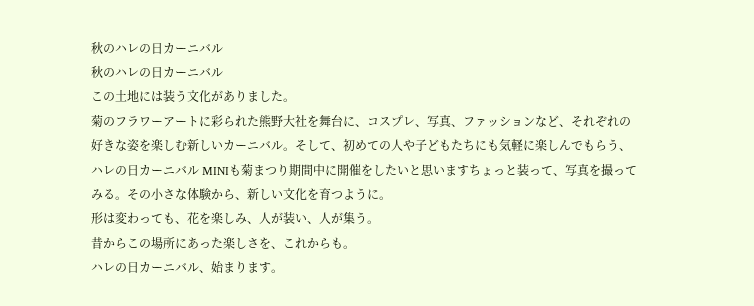秋のハレの日カーニバル
秋のハレの日カーニバル
この土地には装う文化がありました。
菊のフラワーアートに彩られた熊野大社を舞台に、コスプレ、写真、ファッションなど、それぞれの好きな姿を楽しむ新しいカーニバル。そして、初めての人や子どもたちにも気軽に楽しんでもらう、ハレの日カーニバル MINIも菊まつり期間中に開催をしたいと思いますちょっと装って、写真を撮ってみる。その小さな体験から、新しい文化を育つように。
形は変わっても、花を楽しみ、人が装い、人が集う。
昔からこの場所にあった楽しさを、これからも。
ハレの日カーニバル、始まります。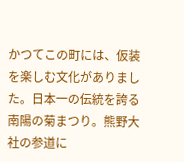かつてこの町には、仮装を楽しむ文化がありました。日本一の伝統を誇る南陽の菊まつり。熊野大社の参道に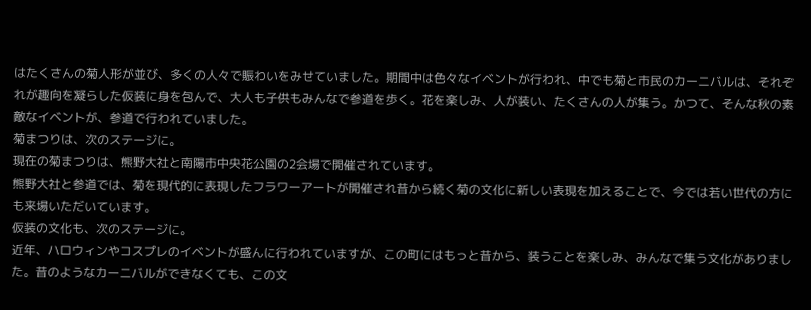はたくさんの菊人形が並び、多くの人々で賑わいをみせていました。期間中は色々なイベントが行われ、中でも菊と市民のカーニバルは、それぞれが趣向を凝らした仮装に身を包んで、大人も子供もみんなで参道を歩く。花を楽しみ、人が装い、たくさんの人が集う。かつて、そんな秋の素敵なイベントが、参道で行われていました。
菊まつりは、次のステージに。
現在の菊まつりは、熊野大社と南陽市中央花公園の2会場で開催されています。
熊野大社と参道では、菊を現代的に表現したフラワーアートが開催され昔から続く菊の文化に新しい表現を加えることで、今では若い世代の方にも来場いただいています。
仮装の文化も、次のステージに。
近年、ハロウィンやコスプレのイベントが盛んに行われていますが、この町にはもっと昔から、装うことを楽しみ、みんなで集う文化がありました。昔のようなカーニバルができなくても、この文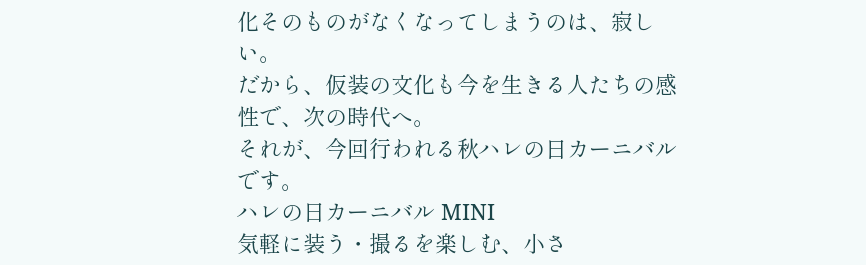化そのものがなくなってしまうのは、寂しい。
だから、仮装の文化も今を生きる人たちの感性で、次の時代へ。
それが、今回行われる秋ハレの日カーニバルです。
ハレの日カーニバル MINI
気軽に装う・撮るを楽しむ、小さ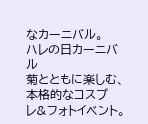なカーニバル。
ハレの日カーニバル
菊とともに楽しむ、本格的なコスプレ&フォトイベント。